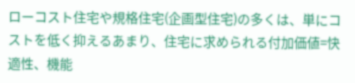ローコスト住宅や規格住宅(企画型住宅)の多くは、単にコストを低く抑えるあまり、住宅に求められる付加価値=快適性、機能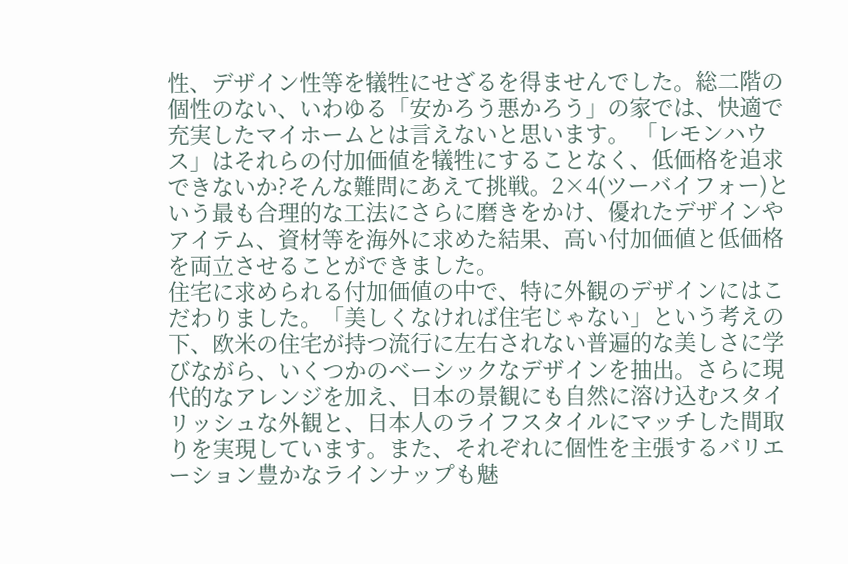性、デザイン性等を犠牲にせざるを得ませんでした。総二階の個性のない、いわゆる「安かろう悪かろう」の家では、快適で充実したマイホームとは言えないと思います。 「レモンハウス」はそれらの付加価値を犠牲にすることなく、低価格を追求できないか?そんな難問にあえて挑戦。2×4(ツーバイフォー)という最も合理的な工法にさらに磨きをかけ、優れたデザインやアイテム、資材等を海外に求めた結果、高い付加価値と低価格を両立させることができました。
住宅に求められる付加価値の中で、特に外観のデザインにはこだわりました。「美しくなければ住宅じゃない」という考えの下、欧米の住宅が持つ流行に左右されない普遍的な美しさに学びながら、いくつかのベーシックなデザインを抽出。さらに現代的なアレンジを加え、日本の景観にも自然に溶け込むスタイリッシュな外観と、日本人のライフスタイルにマッチした間取りを実現しています。また、それぞれに個性を主張するバリエーション豊かなラインナップも魅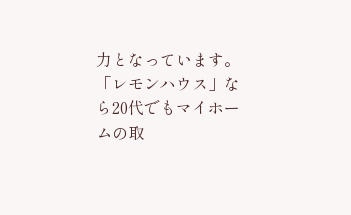力となっています。
「レモンハウス」なら20代でもマイホームの取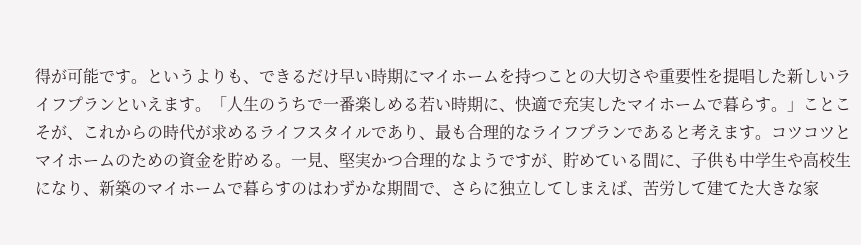得が可能です。というよりも、できるだけ早い時期にマイホームを持つことの大切さや重要性を提唱した新しいライフプランといえます。「人生のうちで一番楽しめる若い時期に、快適で充実したマイホームで暮らす。」ことこそが、これからの時代が求めるライフスタイルであり、最も合理的なライフプランであると考えます。コツコツとマイホームのための資金を貯める。一見、堅実かつ合理的なようですが、貯めている間に、子供も中学生や高校生になり、新築のマイホームで暮らすのはわずかな期間で、さらに独立してしまえば、苦労して建てた大きな家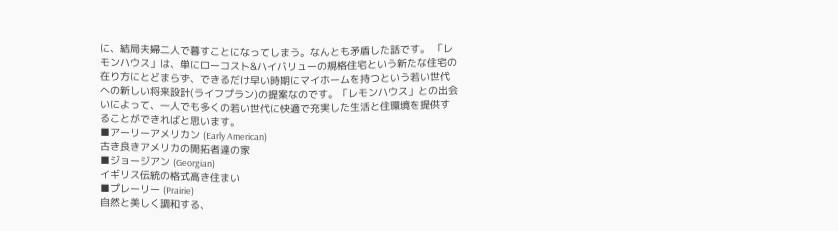に、結局夫婦二人で暮すことになってしまう。なんとも矛盾した話です。 「レモンハウス」は、単にローコスト&ハイバリューの規格住宅という新たな住宅の在り方にとどまらず、できるだけ早い時期にマイホームを持つという若い世代への新しい将来設計(ライフプラン)の提案なのです。「レモンハウス」との出会いによって、一人でも多くの若い世代に快適で充実した生活と住環境を提供することができればと思います。
■アーリーアメリカン (Early American)
古き良きアメリカの開拓者達の家
■ジョージアン (Georgian)
イギリス伝統の格式高き住まい
■プレーリー (Prairie)
自然と美しく調和する、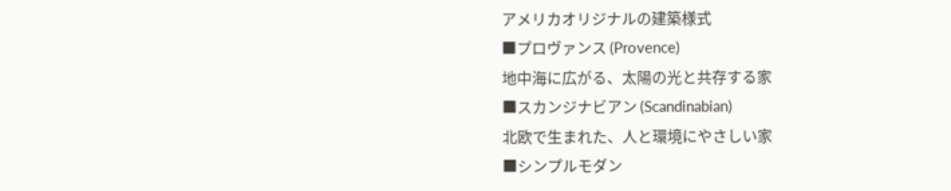アメリカオリジナルの建築様式
■プロヴァンス (Provence)
地中海に広がる、太陽の光と共存する家
■スカンジナビアン (Scandinabian)
北欧で生まれた、人と環境にやさしい家
■シンプルモダン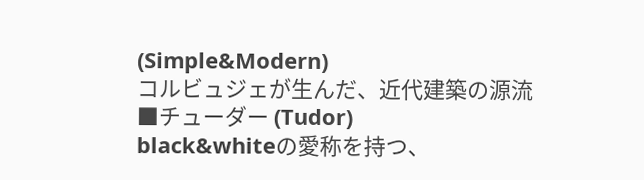(Simple&Modern)
コルビュジェが生んだ、近代建築の源流
■チューダー (Tudor)
black&whiteの愛称を持つ、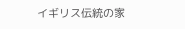イギリス伝統の家